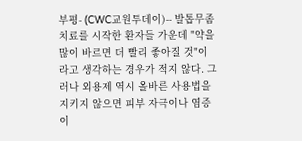부평- (CWC교원투데이)-- 발톱무좀 치료를 시작한 환자들 가운데 "약을 많이 바르면 더 빨리 좋아질 것"이라고 생각하는 경우가 적지 않다. 그러나 외용제 역시 올바른 사용법을 지키지 않으면 피부 자극이나 염증이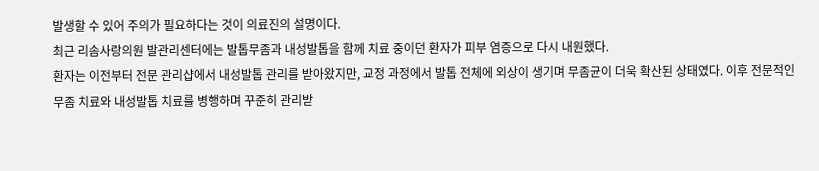발생할 수 있어 주의가 필요하다는 것이 의료진의 설명이다.
최근 리솜사랑의원 발관리센터에는 발톱무좀과 내성발톱을 함께 치료 중이던 환자가 피부 염증으로 다시 내원했다.
환자는 이전부터 전문 관리샵에서 내성발톱 관리를 받아왔지만, 교정 과정에서 발톱 전체에 외상이 생기며 무좀균이 더욱 확산된 상태였다. 이후 전문적인 무좀 치료와 내성발톱 치료를 병행하며 꾸준히 관리받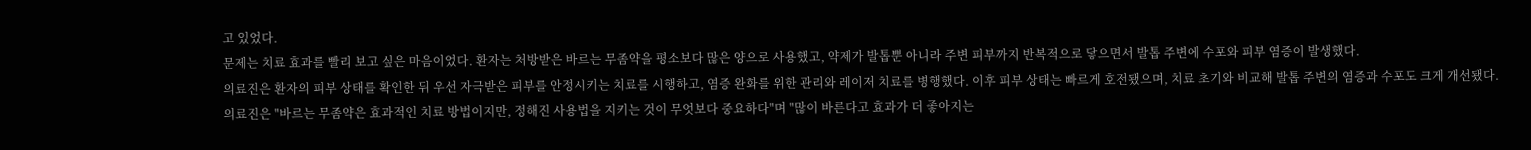고 있었다.
문제는 치료 효과를 빨리 보고 싶은 마음이었다. 환자는 처방받은 바르는 무좀약을 평소보다 많은 양으로 사용했고, 약제가 발톱뿐 아니라 주변 피부까지 반복적으로 닿으면서 발톱 주변에 수포와 피부 염증이 발생했다.
의료진은 환자의 피부 상태를 확인한 뒤 우선 자극받은 피부를 안정시키는 치료를 시행하고, 염증 완화를 위한 관리와 레이저 치료를 병행했다. 이후 피부 상태는 빠르게 호전됐으며, 치료 초기와 비교해 발톱 주변의 염증과 수포도 크게 개선됐다.
의료진은 "바르는 무좀약은 효과적인 치료 방법이지만, 정해진 사용법을 지키는 것이 무엇보다 중요하다"며 "많이 바른다고 효과가 더 좋아지는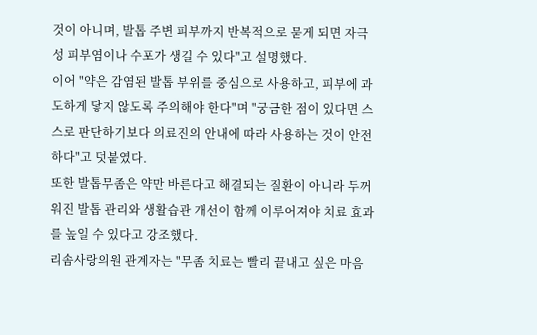것이 아니며, 발톱 주변 피부까지 반복적으로 묻게 되면 자극성 피부염이나 수포가 생길 수 있다"고 설명했다.
이어 "약은 감염된 발톱 부위를 중심으로 사용하고, 피부에 과도하게 닿지 않도록 주의해야 한다"며 "궁금한 점이 있다면 스스로 판단하기보다 의료진의 안내에 따라 사용하는 것이 안전하다"고 덧붙였다.
또한 발톱무좀은 약만 바른다고 해결되는 질환이 아니라 두꺼워진 발톱 관리와 생활습관 개선이 함께 이루어져야 치료 효과를 높일 수 있다고 강조했다.
리솜사랑의원 관계자는 "무좀 치료는 빨리 끝내고 싶은 마음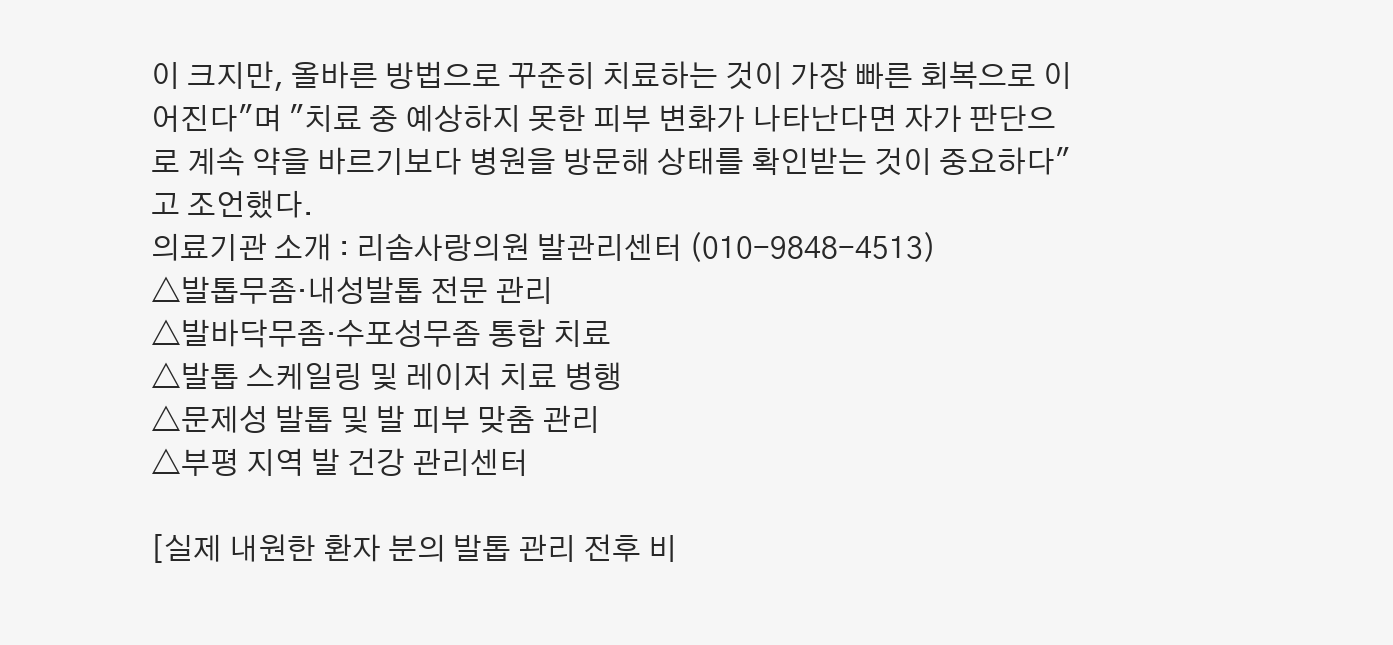이 크지만, 올바른 방법으로 꾸준히 치료하는 것이 가장 빠른 회복으로 이어진다"며 "치료 중 예상하지 못한 피부 변화가 나타난다면 자가 판단으로 계속 약을 바르기보다 병원을 방문해 상태를 확인받는 것이 중요하다"고 조언했다.
의료기관 소개 : 리솜사랑의원 발관리센터 (010-9848-4513)
△발톱무좀·내성발톱 전문 관리
△발바닥무좀·수포성무좀 통합 치료
△발톱 스케일링 및 레이저 치료 병행
△문제성 발톱 및 발 피부 맞춤 관리
△부평 지역 발 건강 관리센터

[실제 내원한 환자 분의 발톱 관리 전후 비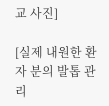교 사진]

[실제 내원한 환자 분의 발톱 관리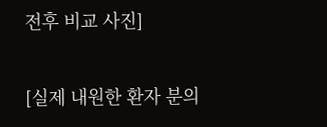전후 비교 사진]

[실제 내원한 환자 분의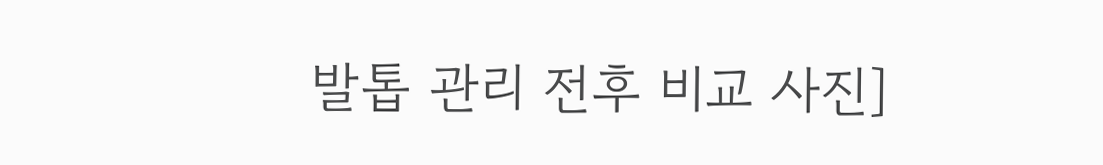발톱 관리 전후 비교 사진]